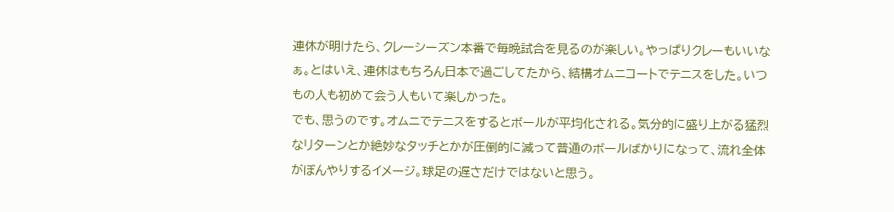連休が明けたら、クレーシーズン本番で毎晩試合を見るのが楽しい。やっぱりクレーもいいなぁ。とはいえ、連休はもちろん日本で過ごしてたから、結構オムニコートでテニスをした。いつもの人も初めて会う人もいて楽しかった。
でも、思うのです。オムニでテニスをするとボールが平均化される。気分的に盛り上がる猛烈なリターンとか絶妙なタッチとかが圧倒的に減って普通のボールばかりになって、流れ全体がぼんやりするイメージ。球足の遅さだけではないと思う。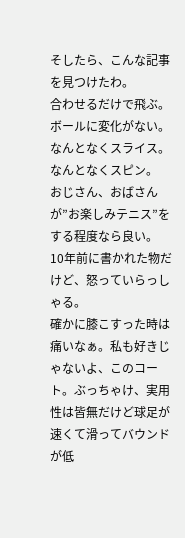そしたら、こんな記事を見つけたわ。
合わせるだけで飛ぶ。
ボールに変化がない。
なんとなくスライス。なんとなくスピン。
おじさん、おばさんが”お楽しみテニス”をする程度なら良い。
10年前に書かれた物だけど、怒っていらっしゃる。
確かに膝こすった時は痛いなぁ。私も好きじゃないよ、このコート。ぶっちゃけ、実用性は皆無だけど球足が速くて滑ってバウンドが低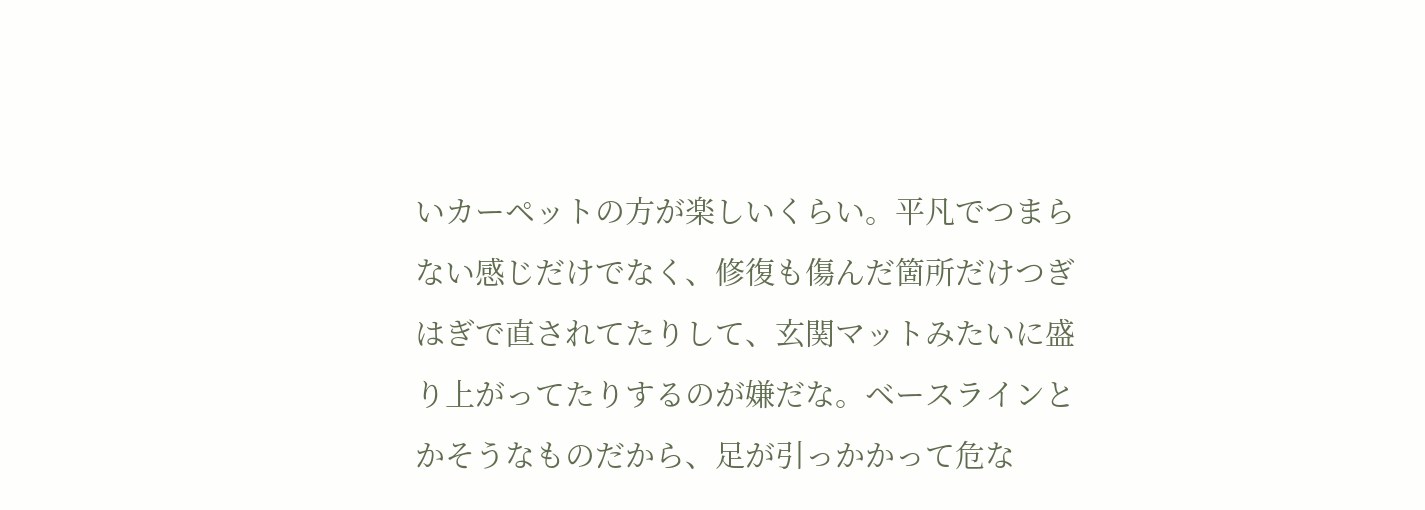いカーペットの方が楽しいくらい。平凡でつまらない感じだけでなく、修復も傷んだ箇所だけつぎはぎで直されてたりして、玄関マットみたいに盛り上がってたりするのが嫌だな。ベースラインとかそうなものだから、足が引っかかって危な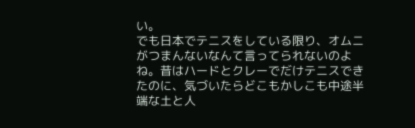い。
でも日本でテニスをしている限り、オムニがつまんないなんて言ってられないのよね。昔はハードとクレーでだけテニスできたのに、気づいたらどこもかしこも中途半端な土と人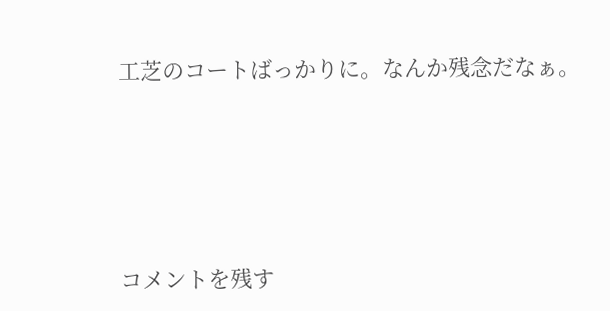工芝のコートばっかりに。なんか残念だなぁ。




コメントを残す